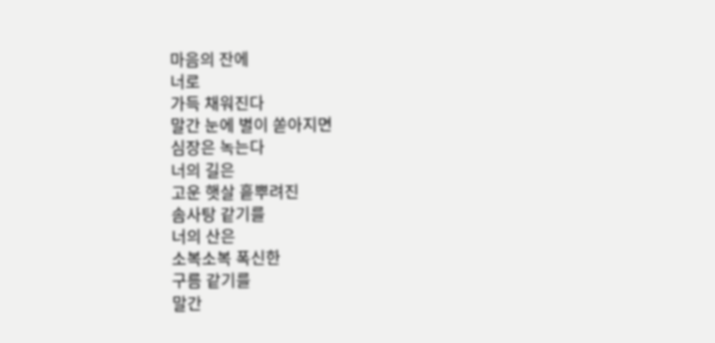마음의 잔에
너로
가득 채워진다
말간 눈에 별이 쏟아지면
심장은 녹는다
너의 길은
고운 햇살 흩뿌려진
솜사탕 같기를
너의 산은
소복소복 폭신한
구름 같기를
말간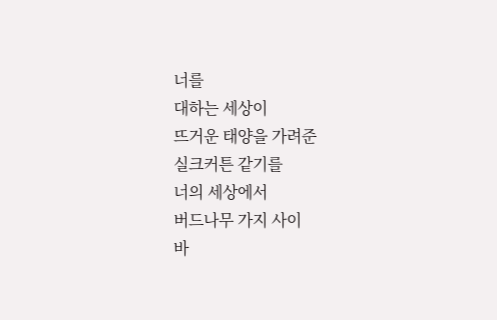너를
대하는 세상이
뜨거운 태양을 가려준
실크커튼 같기를
너의 세상에서
버드나무 가지 사이
바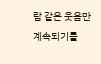람 같은 웃음만
계속되기를